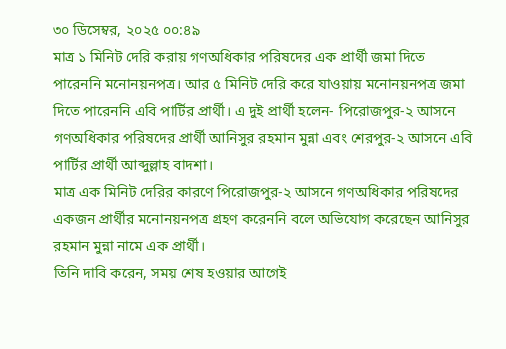৩০ ডিসেম্বর, ২০২৫ ০০:৪৯
মাত্র ১ মিনিট দেরি করায় গণঅধিকার পরিষদের এক প্রার্থী জমা দিতে পারেননি মনোনয়নপত্র। আর ৫ মিনিট দেরি করে যাওয়ায় মনোনয়নপত্র জমা দিতে পারেননি এবি পার্টির প্রার্থী। এ দুই প্রার্থী হলেন- পিরোজপুর-২ আসনে গণঅধিকার পরিষদের প্রার্থী আনিসুর রহমান মুন্না এবং শেরপুর-২ আসনে এবি পার্টির প্রার্থী আব্দুল্লাহ বাদশা।
মাত্র এক মিনিট দেরির কারণে পিরোজপুর-২ আসনে গণঅধিকার পরিষদের একজন প্রার্থীর মনোনয়নপত্র গ্রহণ করেননি বলে অভিযোগ করেছেন আনিসুর রহমান মুন্না নামে এক প্রার্থী।
তিনি দাবি করেন, সময় শেষ হওয়ার আগেই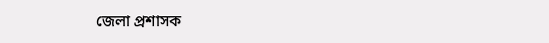জেলা প্রশাসক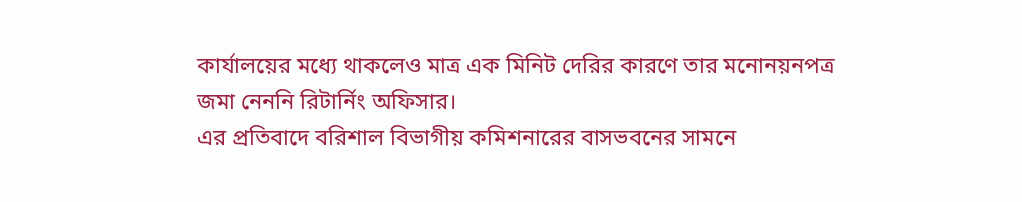কার্যালয়ের মধ্যে থাকলেও মাত্র এক মিনিট দেরির কারণে তার মনোনয়নপত্র জমা নেননি রিটার্নিং অফিসার।
এর প্রতিবাদে বরিশাল বিভাগীয় কমিশনারের বাসভবনের সামনে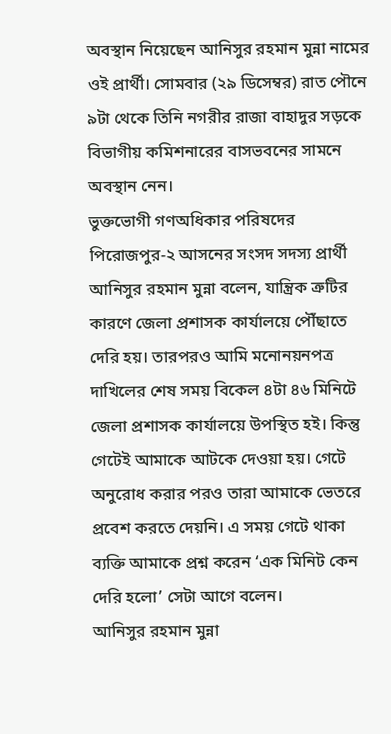অবস্থান নিয়েছেন আনিসুর রহমান মুন্না নামের ওই প্রার্থী। সোমবার (২৯ ডিসেম্বর) রাত পৌনে ৯টা থেকে তিনি নগরীর রাজা বাহাদুর সড়কে বিভাগীয় কমিশনারের বাসভবনের সামনে অবস্থান নেন।
ভুক্তভোগী গণঅধিকার পরিষদের পিরোজপুর-২ আসনের সংসদ সদস্য প্রার্থী আনিসুর রহমান মুন্না বলেন, যান্ত্রিক ত্রুটির কারণে জেলা প্রশাসক কার্যালয়ে পৌঁছাতে দেরি হয়। তারপরও আমি মনোনয়নপত্র দাখিলের শেষ সময় বিকেল ৪টা ৪৬ মিনিটে জেলা প্রশাসক কার্যালয়ে উপস্থিত হই। কিন্তু গেটেই আমাকে আটকে দেওয়া হয়। গেটে অনুরোধ করার পরও তারা আমাকে ভেতরে প্রবেশ করতে দেয়নি। এ সময় গেটে থাকা ব্যক্তি আমাকে প্রশ্ন করেন ‘এক মিনিট কেন দেরি হলো’ সেটা আগে বলেন।
আনিসুর রহমান মুন্না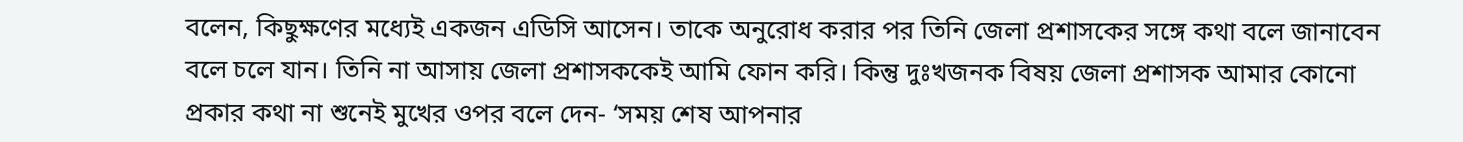বলেন, কিছুক্ষণের মধ্যেই একজন এডিসি আসেন। তাকে অনুরোধ করার পর তিনি জেলা প্রশাসকের সঙ্গে কথা বলে জানাবেন বলে চলে যান। তিনি না আসায় জেলা প্রশাসককেই আমি ফোন করি। কিন্তু দুঃখজনক বিষয় জেলা প্রশাসক আমার কোনো প্রকার কথা না শুনেই মুখের ওপর বলে দেন- ‘সময় শেষ আপনার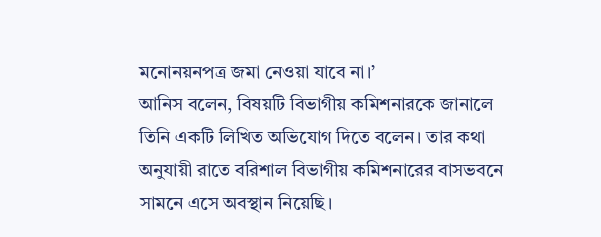মনোনয়নপত্র জমা নেওয়া যাবে না।’
আনিস বলেন, বিষয়টি বিভাগীয় কমিশনারকে জানালে তিনি একটি লিখিত অভিযোগ দিতে বলেন। তার কথা অনুযায়ী রাতে বরিশাল বিভাগীয় কমিশনারের বাসভবনে সামনে এসে অবস্থান নিয়েছি।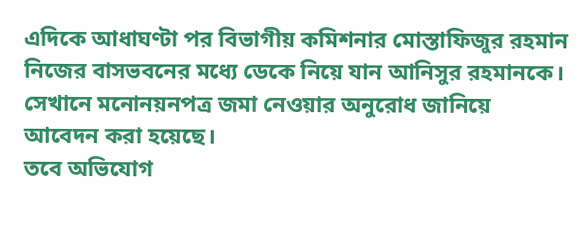এদিকে আধাঘণ্টা পর বিভাগীয় কমিশনার মোস্তাফিজুর রহমান নিজের বাসভবনের মধ্যে ডেকে নিয়ে যান আনিসুর রহমানকে। সেখানে মনোনয়নপত্র জমা নেওয়ার অনুরোধ জানিয়ে আবেদন করা হয়েছে।
তবে অভিযোগ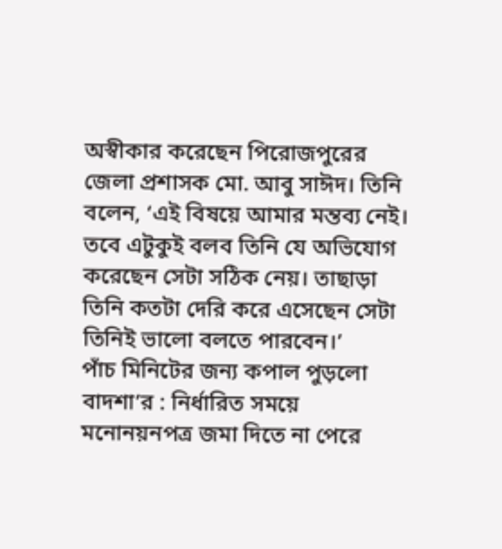অস্বীকার করেছেন পিরোজপুরের জেলা প্রশাসক মো. আবু সাঈদ। তিনি বলেন, ‘এই বিষয়ে আমার মন্তব্য নেই। তবে এটুকুই বলব তিনি যে অভিযোগ করেছেন সেটা সঠিক নেয়। তাছাড়া তিনি কতটা দেরি করে এসেছেন সেটা তিনিই ভালো বলতে পারবেন।’
পাঁচ মিনিটের জন্য কপাল পুড়লো বাদশা’র : নির্ধারিত সময়ে মনোনয়নপত্র জমা দিতে না পেরে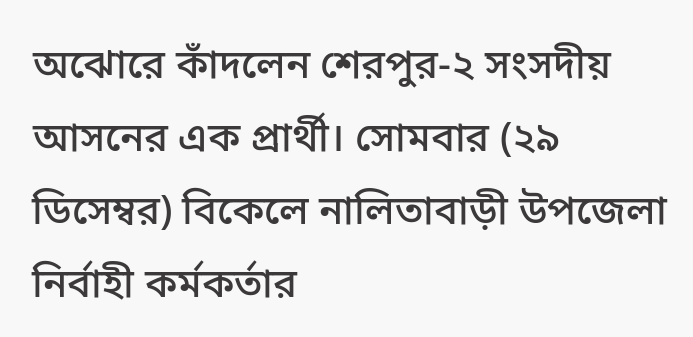অঝোরে কাঁদলেন শেরপুর-২ সংসদীয় আসনের এক প্রার্থী। সোমবার (২৯ ডিসেম্বর) বিকেলে নালিতাবাড়ী উপজেলা নির্বাহী কর্মকর্তার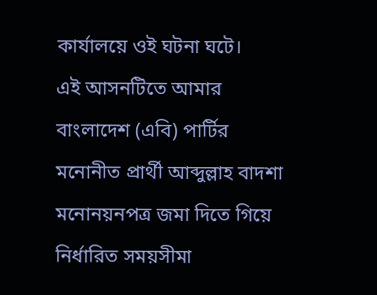কার্যালয়ে ওই ঘটনা ঘটে।
এই আসনটিতে আমার বাংলাদেশ (এবি) পার্টির মনোনীত প্রার্থী আব্দুল্লাহ বাদশা মনোনয়নপত্র জমা দিতে গিয়ে নির্ধারিত সময়সীমা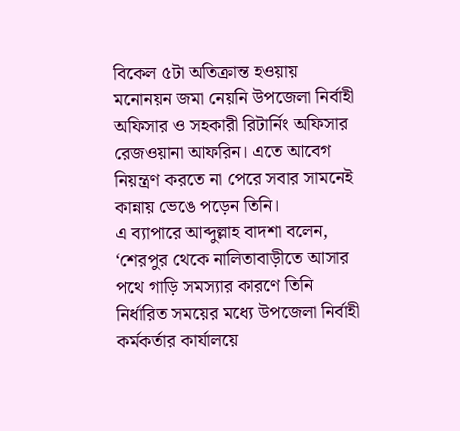বিকেল ৫টা অতিক্রান্ত হওয়ায় মনোনয়ন জমা নেয়নি উপজেলা নির্বাহী অফিসার ও সহকারী রিটার্নিং অফিসার রেজওয়ানা আফরিন। এতে আবেগ নিয়ন্ত্রণ করতে না পেরে সবার সামনেই কান্নায় ভেঙে পড়েন তিনি।
এ ব্যাপারে আব্দুল্লাহ বাদশা বলেন, ‘শেরপুর থেকে নালিতাবাড়ীতে আসার পথে গাড়ি সমস্যার কারণে তিনি নির্ধারিত সময়ের মধ্যে উপজেলা নির্বাহী কর্মকর্তার কার্যালয়ে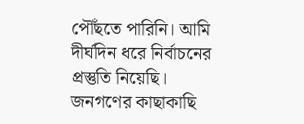পৌঁছতে পারিনি। আমি দীর্ঘদিন ধরে নির্বাচনের প্রস্তুতি নিয়েছি। জনগণের কাছাকাছি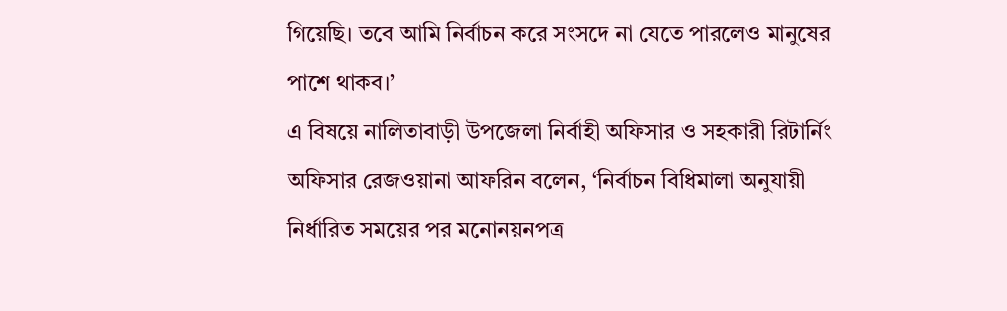গিয়েছি। তবে আমি নির্বাচন করে সংসদে না যেতে পারলেও মানুষের পাশে থাকব।’
এ বিষয়ে নালিতাবাড়ী উপজেলা নির্বাহী অফিসার ও সহকারী রিটার্নিং অফিসার রেজওয়ানা আফরিন বলেন, ‘নির্বাচন বিধিমালা অনুযায়ী নির্ধারিত সময়ের পর মনোনয়নপত্র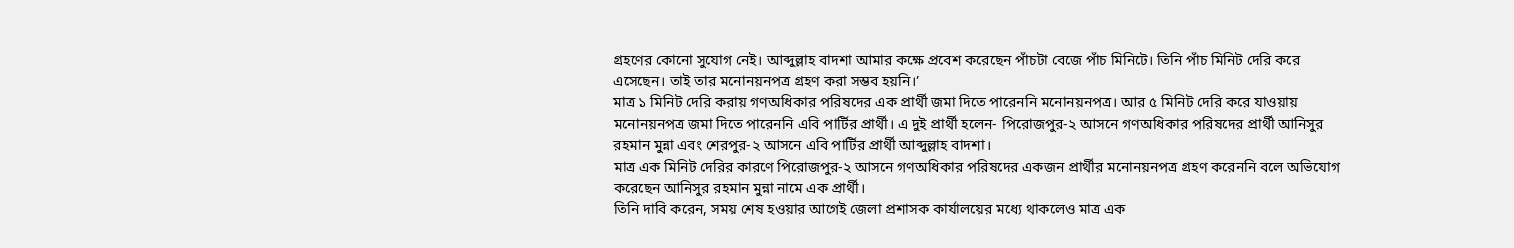গ্রহণের কোনো সুযোগ নেই। আব্দুল্লাহ বাদশা আমার কক্ষে প্রবেশ করেছেন পাঁচটা বেজে পাঁচ মিনিটে। তিনি পাঁচ মিনিট দেরি করে এসেছেন। তাই তার মনোনয়নপত্র গ্রহণ করা সম্ভব হয়নি।’
মাত্র ১ মিনিট দেরি করায় গণঅধিকার পরিষদের এক প্রার্থী জমা দিতে পারেননি মনোনয়নপত্র। আর ৫ মিনিট দেরি করে যাওয়ায় মনোনয়নপত্র জমা দিতে পারেননি এবি পার্টির প্রার্থী। এ দুই প্রার্থী হলেন- পিরোজপুর-২ আসনে গণঅধিকার পরিষদের প্রার্থী আনিসুর রহমান মুন্না এবং শেরপুর-২ আসনে এবি পার্টির প্রার্থী আব্দুল্লাহ বাদশা।
মাত্র এক মিনিট দেরির কারণে পিরোজপুর-২ আসনে গণঅধিকার পরিষদের একজন প্রার্থীর মনোনয়নপত্র গ্রহণ করেননি বলে অভিযোগ করেছেন আনিসুর রহমান মুন্না নামে এক প্রার্থী।
তিনি দাবি করেন, সময় শেষ হওয়ার আগেই জেলা প্রশাসক কার্যালয়ের মধ্যে থাকলেও মাত্র এক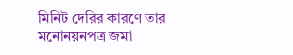মিনিট দেরির কারণে তার মনোনয়নপত্র জমা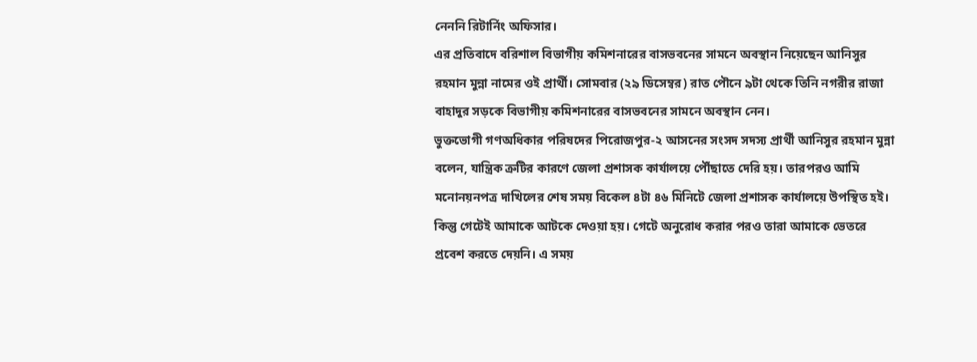নেননি রিটার্নিং অফিসার।
এর প্রতিবাদে বরিশাল বিভাগীয় কমিশনারের বাসভবনের সামনে অবস্থান নিয়েছেন আনিসুর রহমান মুন্না নামের ওই প্রার্থী। সোমবার (২৯ ডিসেম্বর) রাত পৌনে ৯টা থেকে তিনি নগরীর রাজা বাহাদুর সড়কে বিভাগীয় কমিশনারের বাসভবনের সামনে অবস্থান নেন।
ভুক্তভোগী গণঅধিকার পরিষদের পিরোজপুর-২ আসনের সংসদ সদস্য প্রার্থী আনিসুর রহমান মুন্না বলেন, যান্ত্রিক ত্রুটির কারণে জেলা প্রশাসক কার্যালয়ে পৌঁছাতে দেরি হয়। তারপরও আমি মনোনয়নপত্র দাখিলের শেষ সময় বিকেল ৪টা ৪৬ মিনিটে জেলা প্রশাসক কার্যালয়ে উপস্থিত হই। কিন্তু গেটেই আমাকে আটকে দেওয়া হয়। গেটে অনুরোধ করার পরও তারা আমাকে ভেতরে প্রবেশ করতে দেয়নি। এ সময়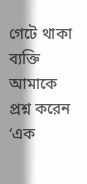গেটে থাকা ব্যক্তি আমাকে প্রশ্ন করেন ‘এক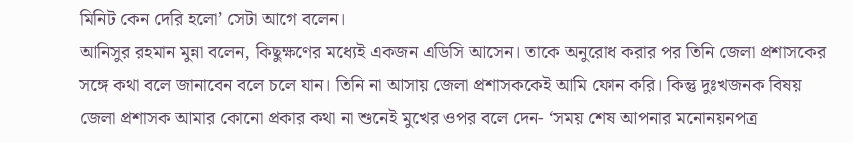মিনিট কেন দেরি হলো’ সেটা আগে বলেন।
আনিসুর রহমান মুন্না বলেন, কিছুক্ষণের মধ্যেই একজন এডিসি আসেন। তাকে অনুরোধ করার পর তিনি জেলা প্রশাসকের সঙ্গে কথা বলে জানাবেন বলে চলে যান। তিনি না আসায় জেলা প্রশাসককেই আমি ফোন করি। কিন্তু দুঃখজনক বিষয় জেলা প্রশাসক আমার কোনো প্রকার কথা না শুনেই মুখের ওপর বলে দেন- ‘সময় শেষ আপনার মনোনয়নপত্র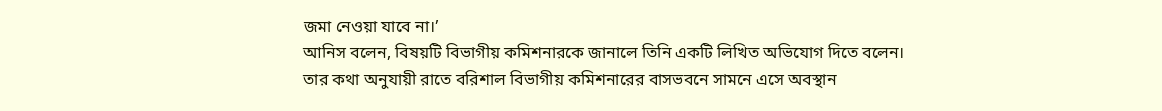জমা নেওয়া যাবে না।’
আনিস বলেন, বিষয়টি বিভাগীয় কমিশনারকে জানালে তিনি একটি লিখিত অভিযোগ দিতে বলেন। তার কথা অনুযায়ী রাতে বরিশাল বিভাগীয় কমিশনারের বাসভবনে সামনে এসে অবস্থান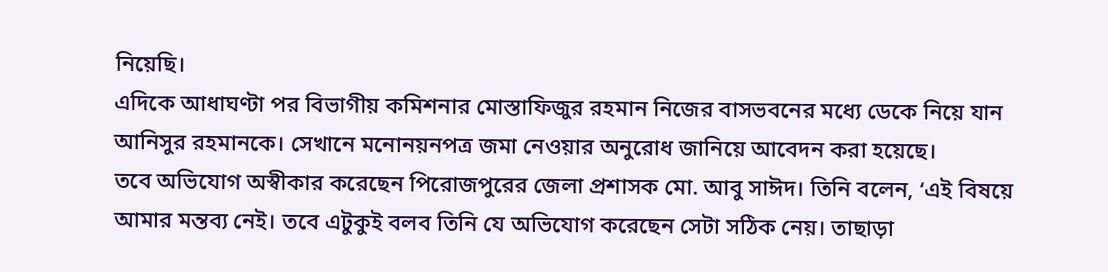নিয়েছি।
এদিকে আধাঘণ্টা পর বিভাগীয় কমিশনার মোস্তাফিজুর রহমান নিজের বাসভবনের মধ্যে ডেকে নিয়ে যান আনিসুর রহমানকে। সেখানে মনোনয়নপত্র জমা নেওয়ার অনুরোধ জানিয়ে আবেদন করা হয়েছে।
তবে অভিযোগ অস্বীকার করেছেন পিরোজপুরের জেলা প্রশাসক মো. আবু সাঈদ। তিনি বলেন, ‘এই বিষয়ে আমার মন্তব্য নেই। তবে এটুকুই বলব তিনি যে অভিযোগ করেছেন সেটা সঠিক নেয়। তাছাড়া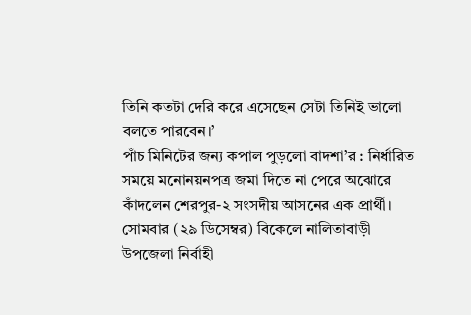তিনি কতটা দেরি করে এসেছেন সেটা তিনিই ভালো বলতে পারবেন।’
পাঁচ মিনিটের জন্য কপাল পুড়লো বাদশা’র : নির্ধারিত সময়ে মনোনয়নপত্র জমা দিতে না পেরে অঝোরে কাঁদলেন শেরপুর-২ সংসদীয় আসনের এক প্রার্থী। সোমবার (২৯ ডিসেম্বর) বিকেলে নালিতাবাড়ী উপজেলা নির্বাহী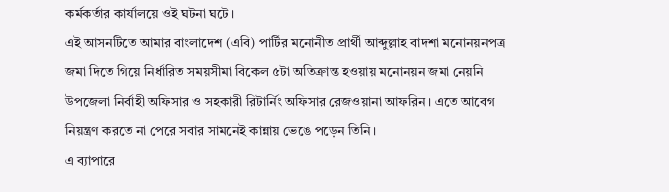কর্মকর্তার কার্যালয়ে ওই ঘটনা ঘটে।
এই আসনটিতে আমার বাংলাদেশ (এবি) পার্টির মনোনীত প্রার্থী আব্দুল্লাহ বাদশা মনোনয়নপত্র জমা দিতে গিয়ে নির্ধারিত সময়সীমা বিকেল ৫টা অতিক্রান্ত হওয়ায় মনোনয়ন জমা নেয়নি উপজেলা নির্বাহী অফিসার ও সহকারী রিটার্নিং অফিসার রেজওয়ানা আফরিন। এতে আবেগ নিয়ন্ত্রণ করতে না পেরে সবার সামনেই কান্নায় ভেঙে পড়েন তিনি।
এ ব্যাপারে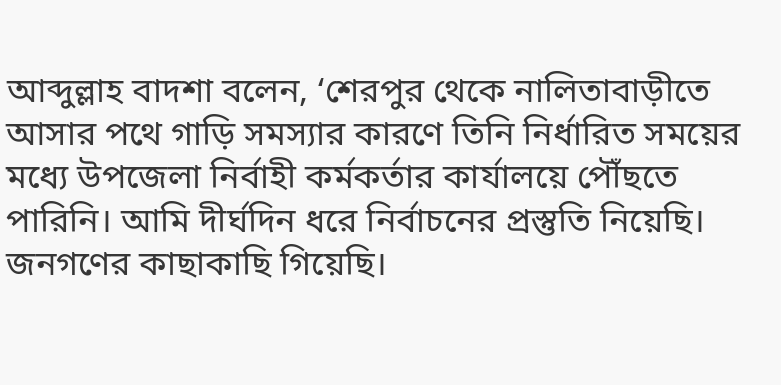আব্দুল্লাহ বাদশা বলেন, ‘শেরপুর থেকে নালিতাবাড়ীতে আসার পথে গাড়ি সমস্যার কারণে তিনি নির্ধারিত সময়ের মধ্যে উপজেলা নির্বাহী কর্মকর্তার কার্যালয়ে পৌঁছতে পারিনি। আমি দীর্ঘদিন ধরে নির্বাচনের প্রস্তুতি নিয়েছি। জনগণের কাছাকাছি গিয়েছি।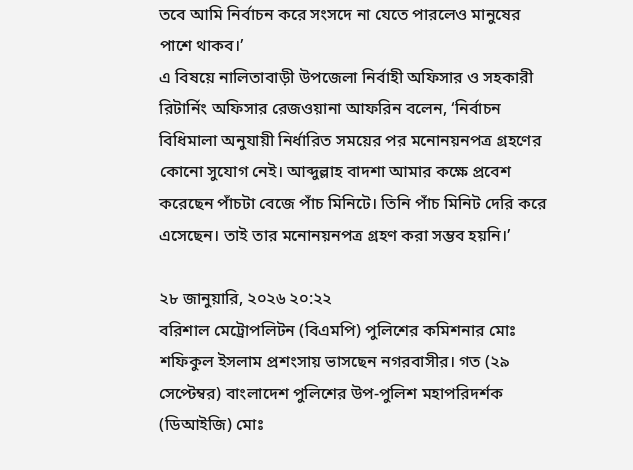তবে আমি নির্বাচন করে সংসদে না যেতে পারলেও মানুষের পাশে থাকব।’
এ বিষয়ে নালিতাবাড়ী উপজেলা নির্বাহী অফিসার ও সহকারী রিটার্নিং অফিসার রেজওয়ানা আফরিন বলেন, ‘নির্বাচন বিধিমালা অনুযায়ী নির্ধারিত সময়ের পর মনোনয়নপত্র গ্রহণের কোনো সুযোগ নেই। আব্দুল্লাহ বাদশা আমার কক্ষে প্রবেশ করেছেন পাঁচটা বেজে পাঁচ মিনিটে। তিনি পাঁচ মিনিট দেরি করে এসেছেন। তাই তার মনোনয়নপত্র গ্রহণ করা সম্ভব হয়নি।’

২৮ জানুয়ারি, ২০২৬ ২০:২২
বরিশাল মেট্রোপলিটন (বিএমপি) পুলিশের কমিশনার মোঃ শফিকুল ইসলাম প্রশংসায় ভাসছেন নগরবাসীর। গত (২৯ সেপ্টেম্বর) বাংলাদেশ পুলিশের উপ-পুলিশ মহাপরিদর্শক (ডিআইজি) মোঃ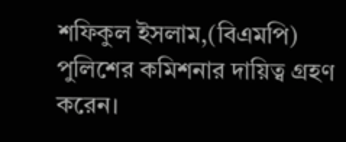শফিকুল ইসলাম,(বিএমপি) পুলিশের কমিশনার দায়িত্ব গ্রহণ করেন।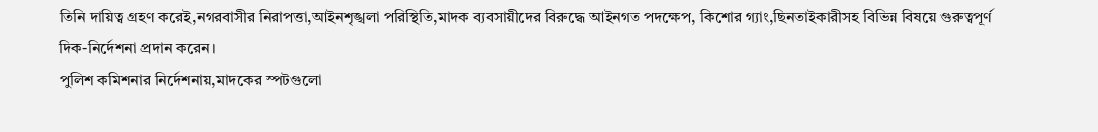তিনি দায়িত্ব গ্রহণ করেই,নগরবাসীর নিরাপত্তা,আইনশৃঙ্খলা পরিস্থিতি,মাদক ব্যবসায়ীদের বিরুদ্ধে আইনগত পদক্ষেপ, কিশোর গ্যাং,ছিনতাইকারীসহ বিভিন্ন বিষয়ে গুরুত্বপূর্ণ দিক-নির্দেশনা প্রদান করেন।
পুলিশ কমিশনার নির্দেশনায়,মাদকের স্পটগুলো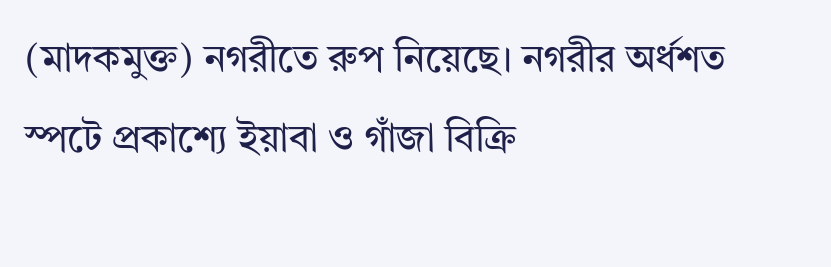(মাদকমুক্ত) নগরীতে রুপ নিয়েছে। নগরীর অর্ধশত স্পটে প্রকাশ্যে ইয়াবা ও গাঁজা বিক্রি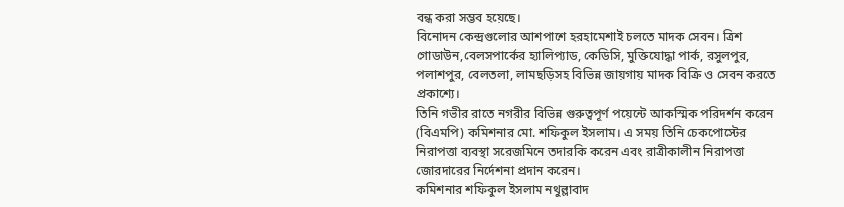বন্ধ করা সম্ভব হয়েছে।
বিনোদন কেন্দ্রগুলোর আশপাশে হরহামেশাই চলতে মাদক সেবন। ত্রিশ গোডাউন,বেলসপার্কের হ্যালিপ্যাড, কেডিসি, মুক্তিযোদ্ধা পার্ক, রসুলপুর, পলাশপুর, বেলতলা, লামছড়িসহ বিভিন্ন জায়গায় মাদক বিক্রি ও সেবন করতে প্রকাশ্যে।
তিনি গভীর রাতে নগরীর বিভিন্ন গুরুত্বপূর্ণ পয়েন্টে আকস্মিক পরিদর্শন করেন (বিএমপি) কমিশনার মো. শফিকুল ইসলাম। এ সময় তিনি চেকপোস্টের নিরাপত্তা ব্যবস্থা সরেজমিনে তদারকি করেন এবং রাত্রীকালীন নিরাপত্তা জোরদারের নির্দেশনা প্রদান করেন।
কমিশনার শফিকুল ইসলাম নথুল্লাবাদ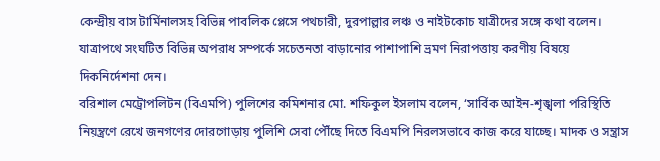কেন্দ্রীয় বাস টার্মিনালসহ বিভিন্ন পাবলিক প্লেসে পথচারী, দুরপাল্লার লঞ্চ ও নাইটকোচ যাত্রীদের সঙ্গে কথা বলেন। যাত্রাপথে সংঘটিত বিভিন্ন অপরাধ সম্পর্কে সচেতনতা বাড়ানোর পাশাপাশি ভ্রমণ নিরাপত্তায় করণীয় বিষয়ে দিকনির্দেশনা দেন।
বরিশাল মেট্রোপলিটন (বিএমপি) পুলিশের কমিশনার মো. শফিকুল ইসলাম বলেন, ‘সার্বিক আইন-শৃঙ্খলা পরিস্থিতি নিয়ন্ত্রণে রেখে জনগণের দোরগোড়ায় পুলিশি সেবা পৌঁছে দিতে বিএমপি নিরলসভাবে কাজ করে যাচ্ছে। মাদক ও সন্ত্রাস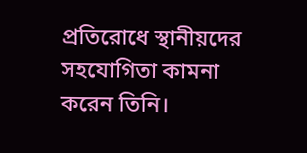প্রতিরোধে স্থানীয়দের সহযোগিতা কামনা করেন তিনি।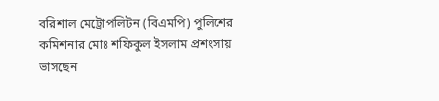বরিশাল মেট্রোপলিটন (বিএমপি) পুলিশের কমিশনার মোঃ শফিকুল ইসলাম প্রশংসায় ভাসছেন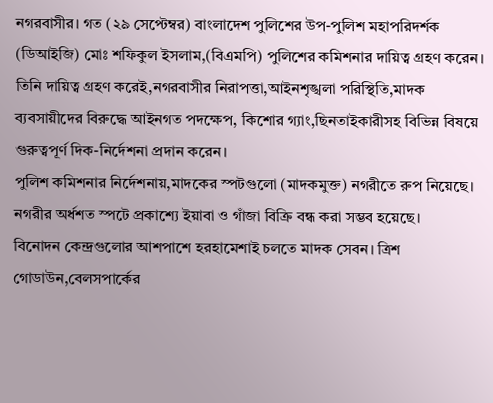নগরবাসীর। গত (২৯ সেপ্টেম্বর) বাংলাদেশ পুলিশের উপ-পুলিশ মহাপরিদর্শক (ডিআইজি) মোঃ শফিকুল ইসলাম,(বিএমপি) পুলিশের কমিশনার দায়িত্ব গ্রহণ করেন।
তিনি দায়িত্ব গ্রহণ করেই,নগরবাসীর নিরাপত্তা,আইনশৃঙ্খলা পরিস্থিতি,মাদক ব্যবসায়ীদের বিরুদ্ধে আইনগত পদক্ষেপ, কিশোর গ্যাং,ছিনতাইকারীসহ বিভিন্ন বিষয়ে গুরুত্বপূর্ণ দিক-নির্দেশনা প্রদান করেন।
পুলিশ কমিশনার নির্দেশনায়,মাদকের স্পটগুলো (মাদকমুক্ত) নগরীতে রুপ নিয়েছে। নগরীর অর্ধশত স্পটে প্রকাশ্যে ইয়াবা ও গাঁজা বিক্রি বন্ধ করা সম্ভব হয়েছে।
বিনোদন কেন্দ্রগুলোর আশপাশে হরহামেশাই চলতে মাদক সেবন। ত্রিশ গোডাউন,বেলসপার্কের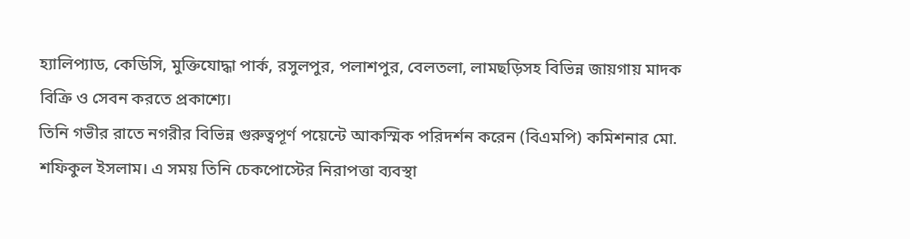হ্যালিপ্যাড, কেডিসি, মুক্তিযোদ্ধা পার্ক, রসুলপুর, পলাশপুর, বেলতলা, লামছড়িসহ বিভিন্ন জায়গায় মাদক বিক্রি ও সেবন করতে প্রকাশ্যে।
তিনি গভীর রাতে নগরীর বিভিন্ন গুরুত্বপূর্ণ পয়েন্টে আকস্মিক পরিদর্শন করেন (বিএমপি) কমিশনার মো. শফিকুল ইসলাম। এ সময় তিনি চেকপোস্টের নিরাপত্তা ব্যবস্থা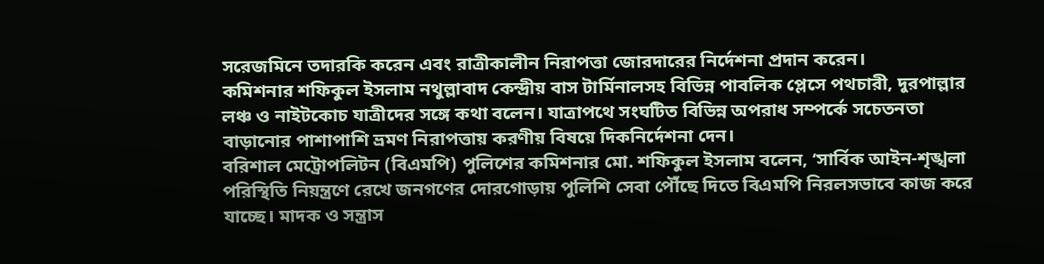সরেজমিনে তদারকি করেন এবং রাত্রীকালীন নিরাপত্তা জোরদারের নির্দেশনা প্রদান করেন।
কমিশনার শফিকুল ইসলাম নথুল্লাবাদ কেন্দ্রীয় বাস টার্মিনালসহ বিভিন্ন পাবলিক প্লেসে পথচারী, দুরপাল্লার লঞ্চ ও নাইটকোচ যাত্রীদের সঙ্গে কথা বলেন। যাত্রাপথে সংঘটিত বিভিন্ন অপরাধ সম্পর্কে সচেতনতা বাড়ানোর পাশাপাশি ভ্রমণ নিরাপত্তায় করণীয় বিষয়ে দিকনির্দেশনা দেন।
বরিশাল মেট্রোপলিটন (বিএমপি) পুলিশের কমিশনার মো. শফিকুল ইসলাম বলেন, ‘সার্বিক আইন-শৃঙ্খলা পরিস্থিতি নিয়ন্ত্রণে রেখে জনগণের দোরগোড়ায় পুলিশি সেবা পৌঁছে দিতে বিএমপি নিরলসভাবে কাজ করে যাচ্ছে। মাদক ও সন্ত্রাস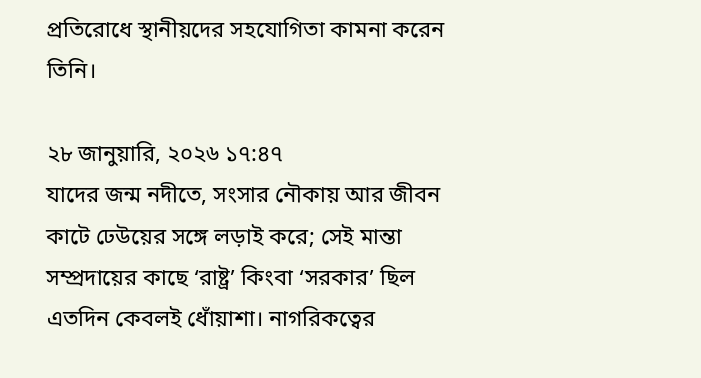প্রতিরোধে স্থানীয়দের সহযোগিতা কামনা করেন তিনি।

২৮ জানুয়ারি, ২০২৬ ১৭:৪৭
যাদের জন্ম নদীতে, সংসার নৌকায় আর জীবন কাটে ঢেউয়ের সঙ্গে লড়াই করে; সেই মান্তা সম্প্রদায়ের কাছে ‘রাষ্ট্র’ কিংবা ‘সরকার’ ছিল এতদিন কেবলই ধোঁয়াশা। নাগরিকত্বের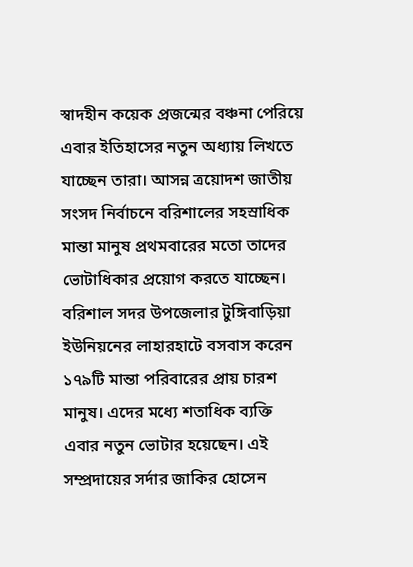স্বাদহীন কয়েক প্রজন্মের বঞ্চনা পেরিয়ে এবার ইতিহাসের নতুন অধ্যায় লিখতে যাচ্ছেন তারা। আসন্ন ত্রয়োদশ জাতীয় সংসদ নির্বাচনে বরিশালের সহস্রাধিক মান্তা মানুষ প্রথমবারের মতো তাদের ভোটাধিকার প্রয়োগ করতে যাচ্ছেন।
বরিশাল সদর উপজেলার টুঙ্গিবাড়িয়া ইউনিয়নের লাহারহাটে বসবাস করেন ১৭৯টি মান্তা পরিবারের প্রায় চারশ মানুষ। এদের মধ্যে শতাধিক ব্যক্তি এবার নতুন ভোটার হয়েছেন। এই সম্প্রদায়ের সর্দার জাকির হোসেন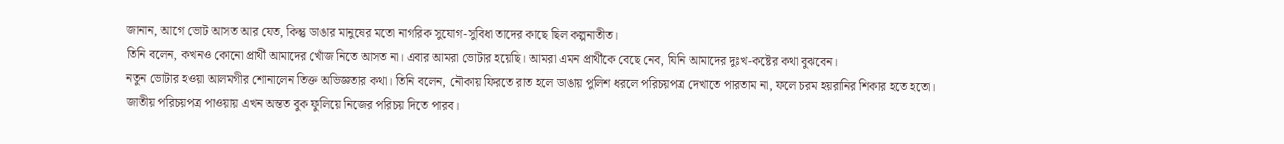জানান, আগে ভোট আসত আর যেত, কিন্তু ডাঙার মানুষের মতো নাগরিক সুযোগ-সুবিধা তাদের কাছে ছিল কল্পনাতীত।
তিনি বলেন, কখনও কোনো প্রার্থী আমাদের খোঁজ নিতে আসত না। এবার আমরা ভোটার হয়েছি। আমরা এমন প্রার্থীকে বেছে নেব, যিনি আমাদের দুঃখ-কষ্টের কথা বুঝবেন।
নতুন ভোটার হওয়া আলমগীর শোনালেন তিক্ত অভিজ্ঞতার কথা। তিনি বলেন, নৌকায় ফিরতে রাত হলে ডাঙায় পুলিশ ধরলে পরিচয়পত্র দেখাতে পারতাম না, ফলে চরম হয়রানির শিকার হতে হতো। জাতীয় পরিচয়পত্র পাওয়ায় এখন অন্তত বুক ফুলিয়ে নিজের পরিচয় দিতে পারব।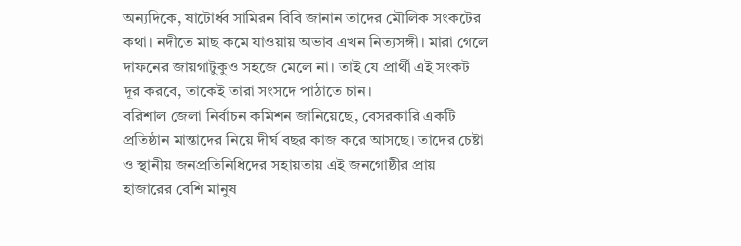অন্যদিকে, ষাটোর্ধ্ব সামিরন বিবি জানান তাদের মৌলিক সংকটের কথা। নদীতে মাছ কমে যাওয়ায় অভাব এখন নিত্যসঙ্গী। মারা গেলে দাফনের জায়গাটুকুও সহজে মেলে না। তাই যে প্রার্থী এই সংকট দূর করবে, তাকেই তারা সংসদে পাঠাতে চান।
বরিশাল জেলা নির্বাচন কমিশন জানিয়েছে, বেসরকারি একটি প্রতিষ্ঠান মান্তাদের নিয়ে দীর্ঘ বছর কাজ করে আসছে। তাদের চেষ্টা ও স্থানীয় জনপ্রতিনিধিদের সহায়তায় এই জনগোষ্ঠীর প্রায় হাজারের বেশি মানুষ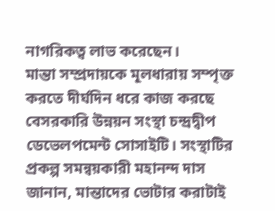নাগরিকত্ব লাভ করেছেন।
মান্তা সম্প্রদায়কে মূলধারায় সম্পৃক্ত করতে দীর্ঘদিন ধরে কাজ করছে বেসরকারি উন্নয়ন সংস্থা চন্দ্রদ্বীপ ডেভেলপমেন্ট সোসাইটি। সংস্থাটির প্রকল্প সমন্বয়কারী মহানন্দ দাস জানান, মান্তাদের ভোটার করাটাই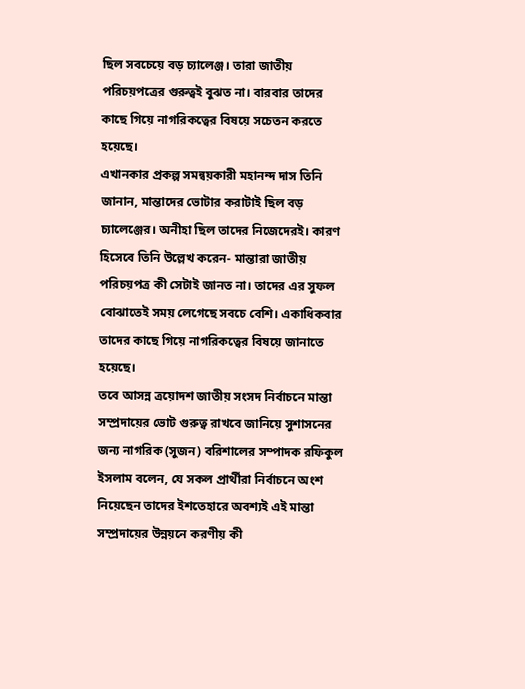ছিল সবচেয়ে বড় চ্যালেঞ্জ। তারা জাতীয় পরিচয়পত্রের গুরুত্বই বুঝত না। বারবার তাদের কাছে গিয়ে নাগরিকত্বের বিষয়ে সচেতন করতে হয়েছে।
এখানকার প্রকল্প সমন্বয়কারী মহানন্দ দাস তিনি জানান, মান্তাদের ভোটার করাটাই ছিল বড় চ্যালেঞ্জের। অনীহা ছিল তাদের নিজেদেরই। কারণ হিসেবে তিনি উল্লেখ করেন- মান্তারা জাতীয় পরিচয়পত্র কী সেটাই জানত না। তাদের এর সুফল বোঝাতেই সময় লেগেছে সবচে বেশি। একাধিকবার তাদের কাছে গিয়ে নাগরিকত্বের বিষয়ে জানাতে হয়েছে।
তবে আসন্ন ত্রয়োদশ জাতীয় সংসদ নির্বাচনে মান্তা সম্প্রদায়ের ভোট গুরুত্ব রাখবে জানিয়ে সুশাসনের জন্য নাগরিক (সুজন) বরিশালের সম্পাদক রফিকুল ইসলাম বলেন, যে সকল প্রার্থীরা নির্বাচনে অংশ নিয়েছেন তাদের ইশতেহারে অবশ্যই এই মান্তা সম্প্রদায়ের উন্নয়নে করণীয় কী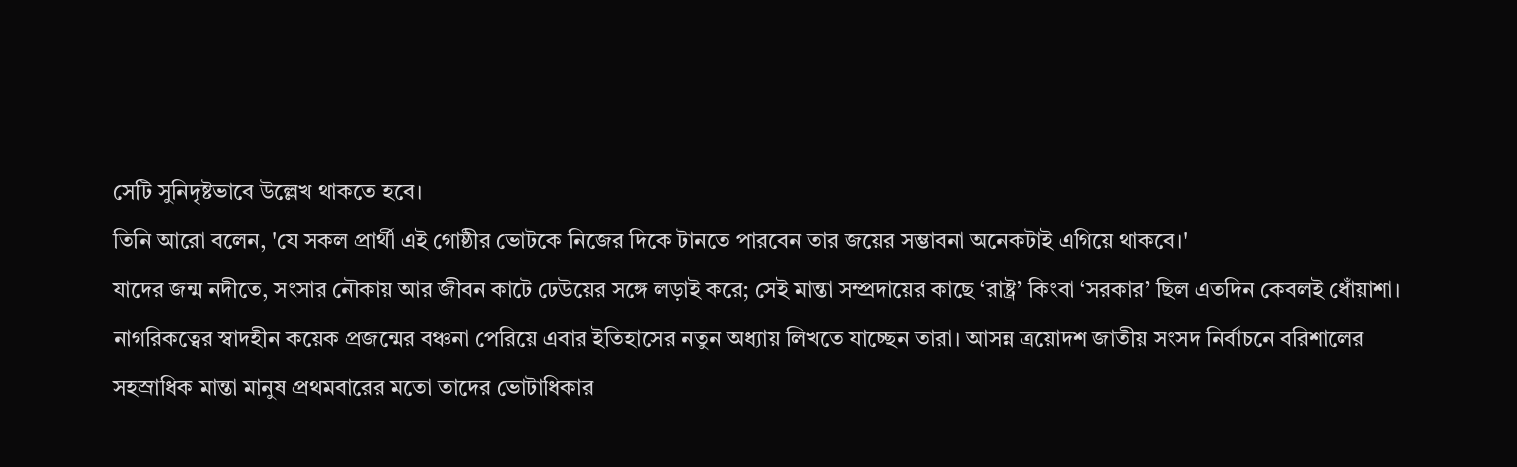সেটি সুনিদৃষ্টভাবে উল্লেখ থাকতে হবে।
তিনি আরো বলেন, 'যে সকল প্রার্থী এই গোষ্ঠীর ভোটকে নিজের দিকে টানতে পারবেন তার জয়ের সম্ভাবনা অনেকটাই এগিয়ে থাকবে।'
যাদের জন্ম নদীতে, সংসার নৌকায় আর জীবন কাটে ঢেউয়ের সঙ্গে লড়াই করে; সেই মান্তা সম্প্রদায়ের কাছে ‘রাষ্ট্র’ কিংবা ‘সরকার’ ছিল এতদিন কেবলই ধোঁয়াশা। নাগরিকত্বের স্বাদহীন কয়েক প্রজন্মের বঞ্চনা পেরিয়ে এবার ইতিহাসের নতুন অধ্যায় লিখতে যাচ্ছেন তারা। আসন্ন ত্রয়োদশ জাতীয় সংসদ নির্বাচনে বরিশালের সহস্রাধিক মান্তা মানুষ প্রথমবারের মতো তাদের ভোটাধিকার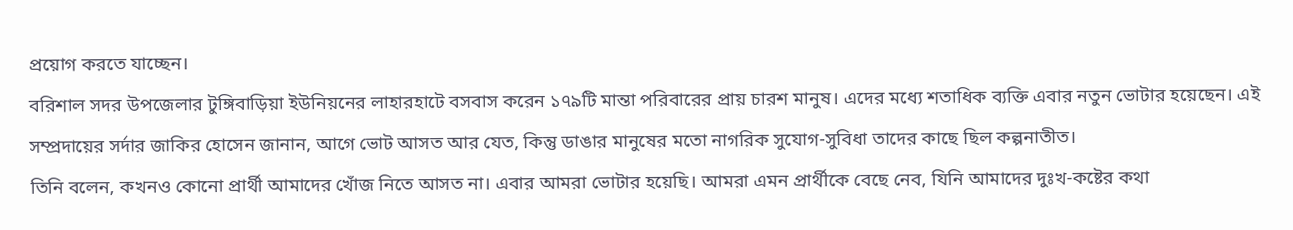প্রয়োগ করতে যাচ্ছেন।
বরিশাল সদর উপজেলার টুঙ্গিবাড়িয়া ইউনিয়নের লাহারহাটে বসবাস করেন ১৭৯টি মান্তা পরিবারের প্রায় চারশ মানুষ। এদের মধ্যে শতাধিক ব্যক্তি এবার নতুন ভোটার হয়েছেন। এই সম্প্রদায়ের সর্দার জাকির হোসেন জানান, আগে ভোট আসত আর যেত, কিন্তু ডাঙার মানুষের মতো নাগরিক সুযোগ-সুবিধা তাদের কাছে ছিল কল্পনাতীত।
তিনি বলেন, কখনও কোনো প্রার্থী আমাদের খোঁজ নিতে আসত না। এবার আমরা ভোটার হয়েছি। আমরা এমন প্রার্থীকে বেছে নেব, যিনি আমাদের দুঃখ-কষ্টের কথা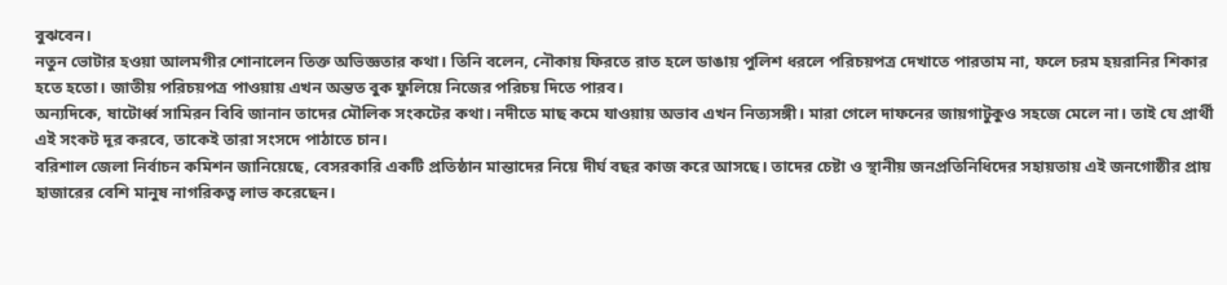বুঝবেন।
নতুন ভোটার হওয়া আলমগীর শোনালেন তিক্ত অভিজ্ঞতার কথা। তিনি বলেন, নৌকায় ফিরতে রাত হলে ডাঙায় পুলিশ ধরলে পরিচয়পত্র দেখাতে পারতাম না, ফলে চরম হয়রানির শিকার হতে হতো। জাতীয় পরিচয়পত্র পাওয়ায় এখন অন্তত বুক ফুলিয়ে নিজের পরিচয় দিতে পারব।
অন্যদিকে, ষাটোর্ধ্ব সামিরন বিবি জানান তাদের মৌলিক সংকটের কথা। নদীতে মাছ কমে যাওয়ায় অভাব এখন নিত্যসঙ্গী। মারা গেলে দাফনের জায়গাটুকুও সহজে মেলে না। তাই যে প্রার্থী এই সংকট দূর করবে, তাকেই তারা সংসদে পাঠাতে চান।
বরিশাল জেলা নির্বাচন কমিশন জানিয়েছে, বেসরকারি একটি প্রতিষ্ঠান মান্তাদের নিয়ে দীর্ঘ বছর কাজ করে আসছে। তাদের চেষ্টা ও স্থানীয় জনপ্রতিনিধিদের সহায়তায় এই জনগোষ্ঠীর প্রায় হাজারের বেশি মানুষ নাগরিকত্ব লাভ করেছেন।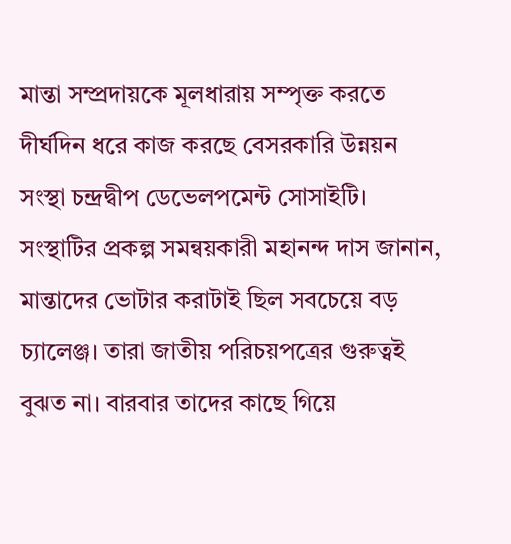মান্তা সম্প্রদায়কে মূলধারায় সম্পৃক্ত করতে দীর্ঘদিন ধরে কাজ করছে বেসরকারি উন্নয়ন সংস্থা চন্দ্রদ্বীপ ডেভেলপমেন্ট সোসাইটি। সংস্থাটির প্রকল্প সমন্বয়কারী মহানন্দ দাস জানান, মান্তাদের ভোটার করাটাই ছিল সবচেয়ে বড় চ্যালেঞ্জ। তারা জাতীয় পরিচয়পত্রের গুরুত্বই বুঝত না। বারবার তাদের কাছে গিয়ে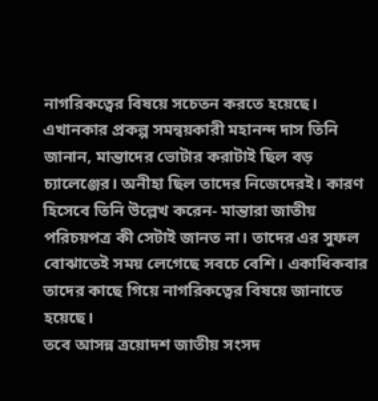নাগরিকত্বের বিষয়ে সচেতন করতে হয়েছে।
এখানকার প্রকল্প সমন্বয়কারী মহানন্দ দাস তিনি জানান, মান্তাদের ভোটার করাটাই ছিল বড় চ্যালেঞ্জের। অনীহা ছিল তাদের নিজেদেরই। কারণ হিসেবে তিনি উল্লেখ করেন- মান্তারা জাতীয় পরিচয়পত্র কী সেটাই জানত না। তাদের এর সুফল বোঝাতেই সময় লেগেছে সবচে বেশি। একাধিকবার তাদের কাছে গিয়ে নাগরিকত্বের বিষয়ে জানাতে হয়েছে।
তবে আসন্ন ত্রয়োদশ জাতীয় সংসদ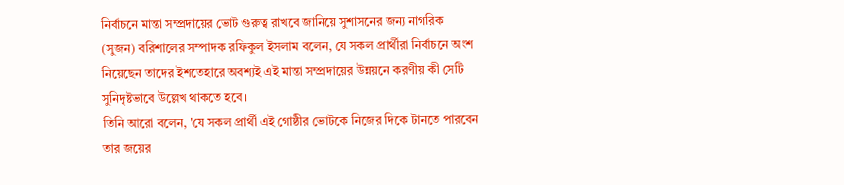নির্বাচনে মান্তা সম্প্রদায়ের ভোট গুরুত্ব রাখবে জানিয়ে সুশাসনের জন্য নাগরিক (সুজন) বরিশালের সম্পাদক রফিকুল ইসলাম বলেন, যে সকল প্রার্থীরা নির্বাচনে অংশ নিয়েছেন তাদের ইশতেহারে অবশ্যই এই মান্তা সম্প্রদায়ের উন্নয়নে করণীয় কী সেটি সুনিদৃষ্টভাবে উল্লেখ থাকতে হবে।
তিনি আরো বলেন, 'যে সকল প্রার্থী এই গোষ্ঠীর ভোটকে নিজের দিকে টানতে পারবেন তার জয়ের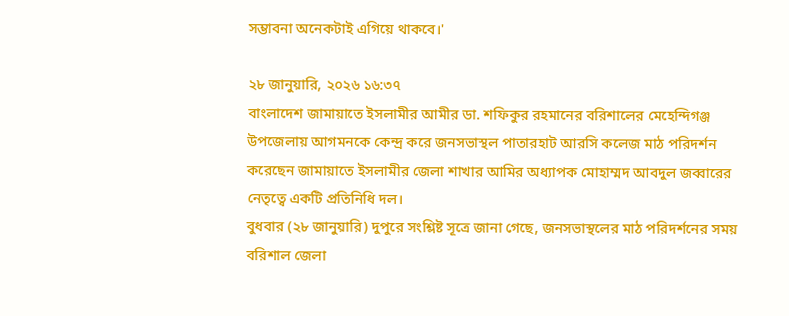সম্ভাবনা অনেকটাই এগিয়ে থাকবে।'

২৮ জানুয়ারি, ২০২৬ ১৬:৩৭
বাংলাদেশ জামায়াতে ইসলামীর আমীর ডা. শফিকুর রহমানের বরিশালের মেহেন্দিগঞ্জ উপজেলায় আগমনকে কেন্দ্র করে জনসভাস্থল পাতারহাট আরসি কলেজ মাঠ পরিদর্শন করেছেন জামায়াতে ইসলামীর জেলা শাখার আমির অধ্যাপক মোহাম্মদ আবদুল জব্বারের নেতৃত্বে একটি প্রতিনিধি দল।
বুধবার (২৮ জানুয়ারি) দুপুরে সংশ্লিষ্ট সূত্রে জানা গেছে, জনসভাস্থলের মাঠ পরিদর্শনের সময় বরিশাল জেলা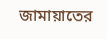জামায়াতের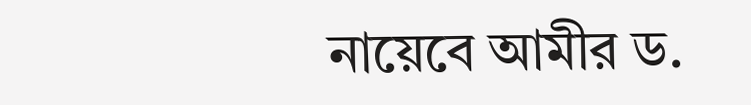নায়েবে আমীর ড.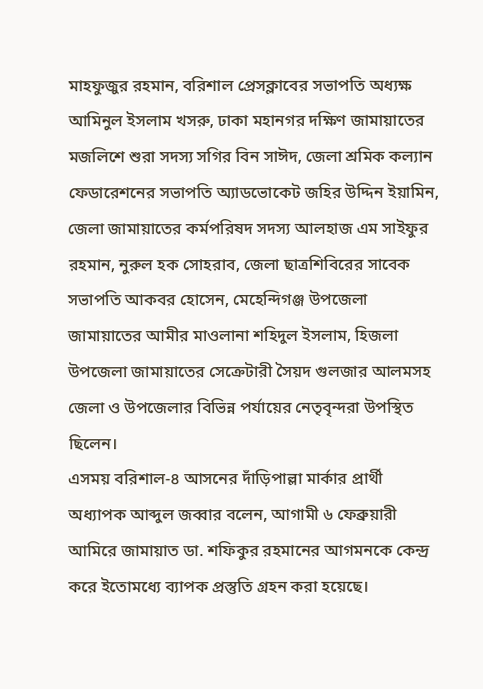মাহফুজুর রহমান, বরিশাল প্রেসক্লাবের সভাপতি অধ্যক্ষ আমিনুল ইসলাম খসরু, ঢাকা মহানগর দক্ষিণ জামায়াতের মজলিশে শুরা সদস্য সগির বিন সাঈদ, জেলা শ্রমিক কল্যান ফেডারেশনের সভাপতি অ্যাডভোকেট জহির উদ্দিন ইয়ামিন, জেলা জামায়াতের কর্মপরিষদ সদস্য আলহাজ এম সাইফুর রহমান, নুরুল হক সোহরাব, জেলা ছাত্রশিবিরের সাবেক সভাপতি আকবর হোসেন, মেহেন্দিগঞ্জ উপজেলা জামায়াতের আমীর মাওলানা শহিদুল ইসলাম, হিজলা উপজেলা জামায়াতের সেক্রেটারী সৈয়দ গুলজার আলমসহ জেলা ও উপজেলার বিভিন্ন পর্যায়ের নেতৃবৃন্দরা উপস্থিত ছিলেন।
এসময় বরিশাল-৪ আসনের দাঁড়িপাল্লা মার্কার প্রার্থী অধ্যাপক আব্দুল জব্বার বলেন, আগামী ৬ ফেব্রুয়ারী আমিরে জামায়াত ডা. শফিকুর রহমানের আগমনকে কেন্দ্র করে ইতোমধ্যে ব্যাপক প্রস্তুতি গ্রহন করা হয়েছে।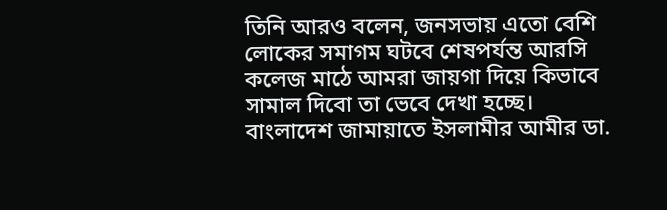তিনি আরও বলেন, জনসভায় এতো বেশি লোকের সমাগম ঘটবে শেষপর্যন্ত আরসি কলেজ মাঠে আমরা জায়গা দিয়ে কিভাবে সামাল দিবো তা ভেবে দেখা হচ্ছে।
বাংলাদেশ জামায়াতে ইসলামীর আমীর ডা.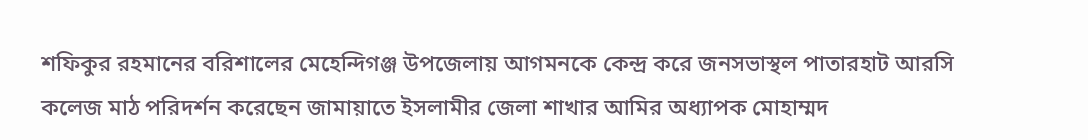শফিকুর রহমানের বরিশালের মেহেন্দিগঞ্জ উপজেলায় আগমনকে কেন্দ্র করে জনসভাস্থল পাতারহাট আরসি কলেজ মাঠ পরিদর্শন করেছেন জামায়াতে ইসলামীর জেলা শাখার আমির অধ্যাপক মোহাম্মদ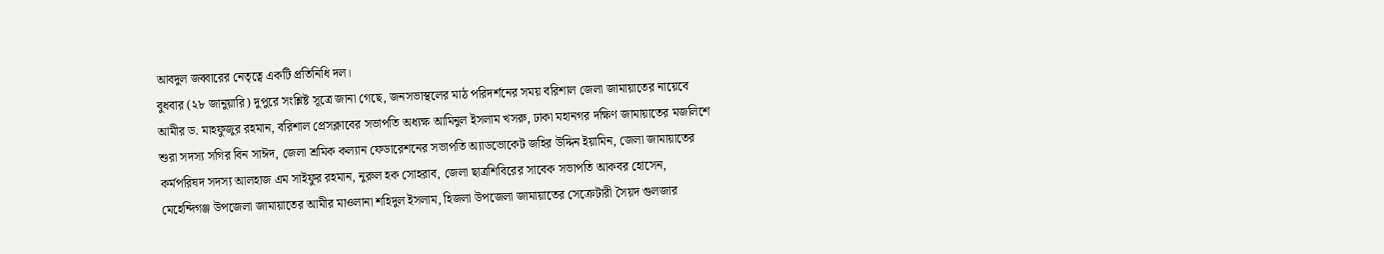আবদুল জব্বারের নেতৃত্বে একটি প্রতিনিধি দল।
বুধবার (২৮ জানুয়ারি) দুপুরে সংশ্লিষ্ট সূত্রে জানা গেছে, জনসভাস্থলের মাঠ পরিদর্শনের সময় বরিশাল জেলা জামায়াতের নায়েবে আমীর ড. মাহফুজুর রহমান, বরিশাল প্রেসক্লাবের সভাপতি অধ্যক্ষ আমিনুল ইসলাম খসরু, ঢাকা মহানগর দক্ষিণ জামায়াতের মজলিশে শুরা সদস্য সগির বিন সাঈদ, জেলা শ্রমিক কল্যান ফেডারেশনের সভাপতি অ্যাডভোকেট জহির উদ্দিন ইয়ামিন, জেলা জামায়াতের কর্মপরিষদ সদস্য আলহাজ এম সাইফুর রহমান, নুরুল হক সোহরাব, জেলা ছাত্রশিবিরের সাবেক সভাপতি আকবর হোসেন, মেহেন্দিগঞ্জ উপজেলা জামায়াতের আমীর মাওলানা শহিদুল ইসলাম, হিজলা উপজেলা জামায়াতের সেক্রেটারী সৈয়দ গুলজার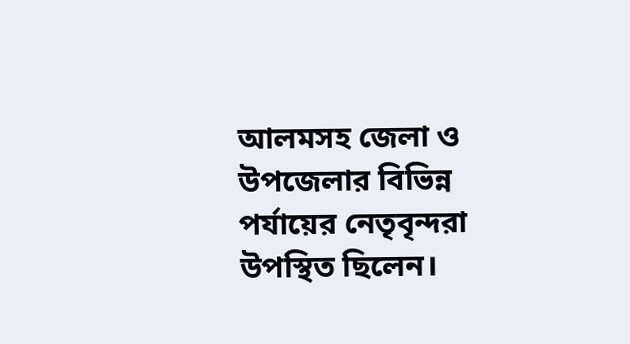আলমসহ জেলা ও উপজেলার বিভিন্ন পর্যায়ের নেতৃবৃন্দরা উপস্থিত ছিলেন।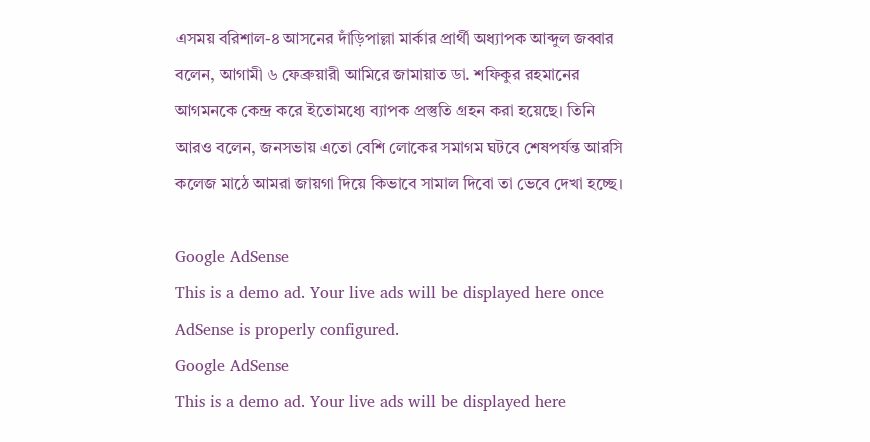এসময় বরিশাল-৪ আসনের দাঁড়িপাল্লা মার্কার প্রার্থী অধ্যাপক আব্দুল জব্বার বলেন, আগামী ৬ ফেব্রুয়ারী আমিরে জামায়াত ডা. শফিকুর রহমানের আগমনকে কেন্দ্র করে ইতোমধ্যে ব্যাপক প্রস্তুতি গ্রহন করা হয়েছে। তিনি আরও বলেন, জনসভায় এতো বেশি লোকের সমাগম ঘটবে শেষপর্যন্ত আরসি কলেজ মাঠে আমরা জায়গা দিয়ে কিভাবে সামাল দিবো তা ভেবে দেখা হচ্ছে।

Google AdSense
This is a demo ad. Your live ads will be displayed here once AdSense is properly configured.
Google AdSense
This is a demo ad. Your live ads will be displayed here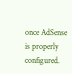once AdSense is properly configured.